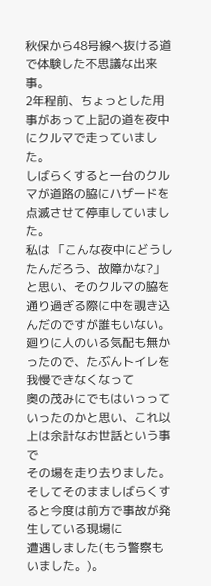秋保から48号線へ抜ける道で体験した不思議な出来事。
2年程前、ちょっとした用事があって上記の道を夜中にクルマで走っていました。
しばらくすると一台のクルマが道路の脇にハザードを点滅させて停車していました。
私は 「こんな夜中にどうしたんだろう、故障かな?」
と思い、そのクルマの脇を通り過ぎる際に中を覗き込んだのですが誰もいない。
廻りに人のいる気配も無かったので、たぶんトイレを我慢できなくなって
奥の茂みにでもはいっっていったのかと思い、これ以上は余計なお世話という事で
その場を走り去りました。
そしてそのまましばらくすると今度は前方で事故が発生している現場に
遭遇しました(もう警察もいました。)。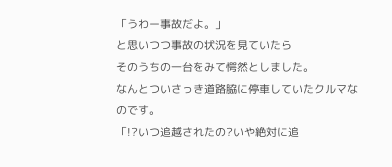「うわー事故だよ。」
と思いつつ事故の状況を見ていたら
そのうちの一台をみて愕然としました。
なんとついさっき道路脇に停車していたクルマなのです。
「!?いつ追越されたの?いや絶対に追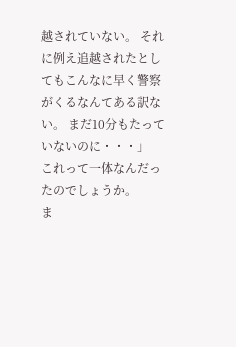越されていない。 それに例え追越されたとしてもこんなに早く警察がくるなんてある訳ない。 まだ10分もたっていないのに・・・」
これって一体なんだったのでしょうか。
ま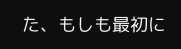た、もしも最初に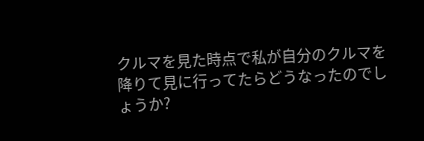クルマを見た時点で私が自分のクルマを
降りて見に行ってたらどうなったのでしょうか?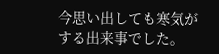今思い出しても寒気がする出来事でした。